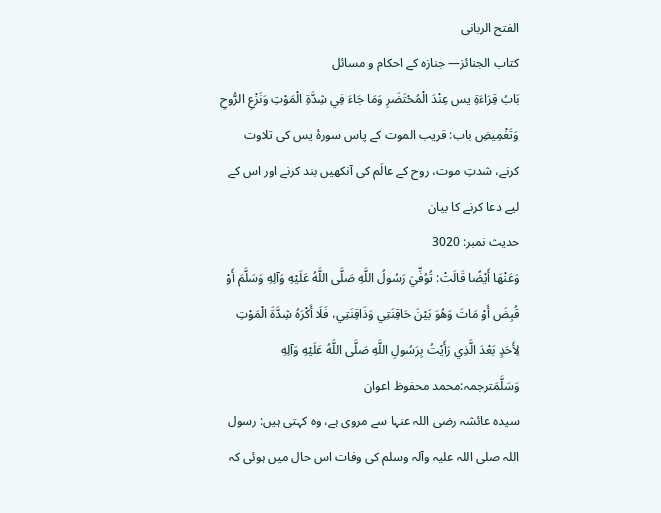الفتح الربانی
كتاب الجنائز— جنازہ کے احکام و مسائل
بَابُ قِرَاءَةِ يس عِنْدَ الْمُحْتَضَرِ وَمَا جَاءَ فِي شِدَّةِ الْمَوْتِ وَنَزْعِ الرُّوحِ وَتَغْمِيضِ باب: قریب الموت کے پاس سورۂ یس کی تلاوت کرنے، شدتِ موت، روح کے عالَم کی آنکھیں بند کرنے اور اس کے لیے دعا کرنے کا بیان
حدیث نمبر: 3020
وَعَنْهَا أَيْضًا قَالَتْ: تُوُفِّيَ رَسُولُ اللَّهِ صَلَّى اللَّهُ عَلَيْهِ وَآلِهِ وَسَلَّمَ أَوْ قُبِضَ أَوْ مَاتَ وَهُوَ بَيْنَ حَاقِنَتِي وَذَاقِنَتِي، فَلَا أَكْرَهُ شِدَّةَ الْمَوْتِ لِأَحَدٍ بَعْدَ الَّذِي رَأَيْتُ بِرَسُولِ اللَّهِ صَلَّى اللَّهُ عَلَيْهِ وَآلِهِ وَسَلَّمَترجمہ:محمد محفوظ اعوان
سیدہ عائشہ رضی اللہ عنہا سے مروی ہے، وہ کہتی ہیں: رسول اللہ صلی اللہ علیہ وآلہ وسلم کی وفات اس حال میں ہوئی کہ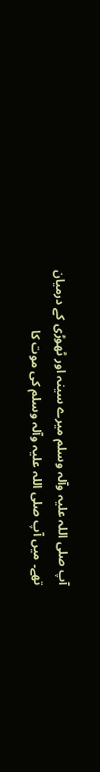آپ صلی اللہ علیہ وآلہ وسلم میرے سینہ اور ٹھوڑی کے درمیان تھے۔ میں آپ صلی اللہ علیہ وآلہ وسلم کی موت کا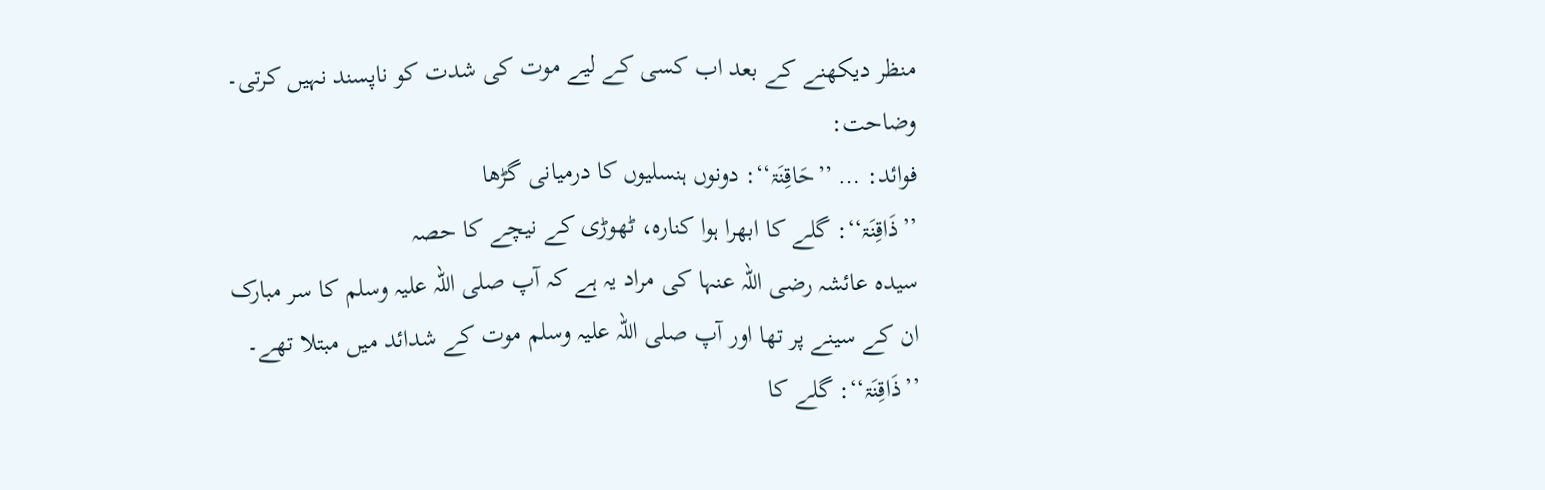منظر دیکھنے کے بعد اب کسی کے لیے موت کی شدت کو ناپسند نہیں کرتی۔
وضاحت:
فوائد: … ’’حَاقِنَۃ‘‘: دونوں ہنسلیوں کا درمیانی گڑھا
’’ذَاقِنَۃ‘‘: گلے کا ابھرا ہوا کنارہ، ٹھوڑی کے نیچے کا حصہ
سیدہ عائشہ رضی اللہ عنہا کی مراد یہ ہے کہ آپ صلی اللہ علیہ وسلم کا سر مبارک ان کے سینے پر تھا اور آپ صلی اللہ علیہ وسلم موت کے شدائد میں مبتلا تھے۔
’’ذَاقِنَۃ‘‘: گلے کا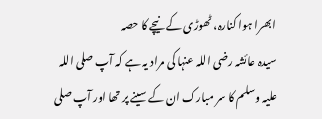ابھرا ہوا کنارہ، ٹھوڑی کے نیچے کا حصہ
سیدہ عائشہ رضی اللہ عنہا کی مراد یہ ہے کہ آپ صلی اللہ علیہ وسلم کا سر مبارک ان کے سینے پر تھا اور آپ صلی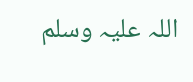اللہ علیہ وسلم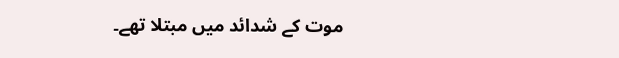موت کے شدائد میں مبتلا تھے۔